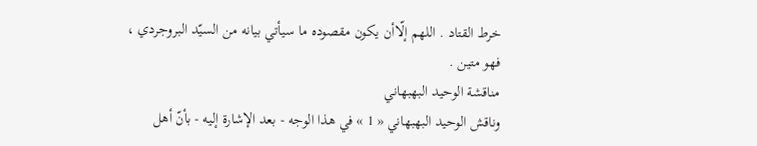خرط القتاد . اللهم إلّاأن يكون مقصوده ما سيأتي بيانه من السيّد البروجردي ، فهو متين .
مناقشة الوحيد البهبهاني
وناقش الوحيد البهبهاني « 1 » في هذا الوجه - بعد الإشارة إليه - بأنّ أهل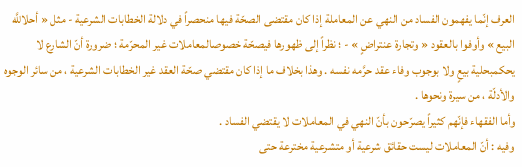العرف إنّما يفهمون الفساد من النهي عن المعاملة إذا كان مقتضى الصحّة فيها منحصراً في دلالة الخطابات الشرعية - مثل « أحلاللَّه البيع » وأوفوا بالعقود « وتجارة عنتراضٍ » - ؛ نظراً إلى ظهورها فيصحّة خصوصالمعاملات غير المحرّمة ؛ ضرورة أنّ الشارع لا يحكمبحلية بيعٍ ولا بوجوب وفاء عقد حرَّمه نفسه . وهذا بخلاف ما إذا كان مقتضي صحّة العقد غير الخطابات الشرعية ، من سائر الوجوه والأدلّة ، من سيرة ونحوها .
وأما الفقهاء فإنّهم كثيراً يصرّحون بأنّ النهي في المعاملات لا يقتضي الفساد .
وفيه : أنّ المعاملات ليست حقائق شرعية أو متشرعية مخترعة حتى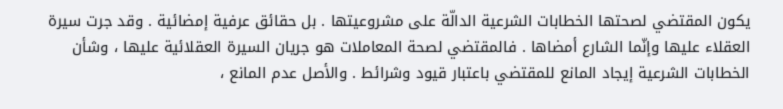يكون المقتضي لصحتها الخطابات الشرعية الدالّة على مشروعيتها . بل حقائق عرفية إمضائية . وقد جرت سيرة العقلاء عليها وإنّما الشارع أمضاها . فالمقتضي لصحة المعاملات هو جريان السيرة العقلائية عليها ، وشأن الخطابات الشرعية إيجاد المانع للمقتضي باعتبار قيود وشرائط . والأصل عدم المانع ،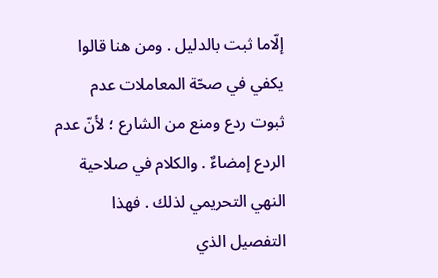إلّاما ثبت بالدليل . ومن هنا قالوا يكفي في صحّة المعاملات عدم ثبوت ردع ومنع من الشارع ؛ لأنّ عدم الردع إمضاءٌ . والكلام في صلاحية النهي التحريمي لذلك . فهذا التفصيل الذي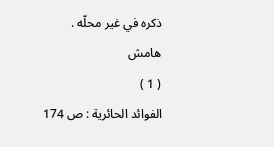ذكره في غير محلّه .
هامش
( 1 )
الفوائد الحائرية : ص 174